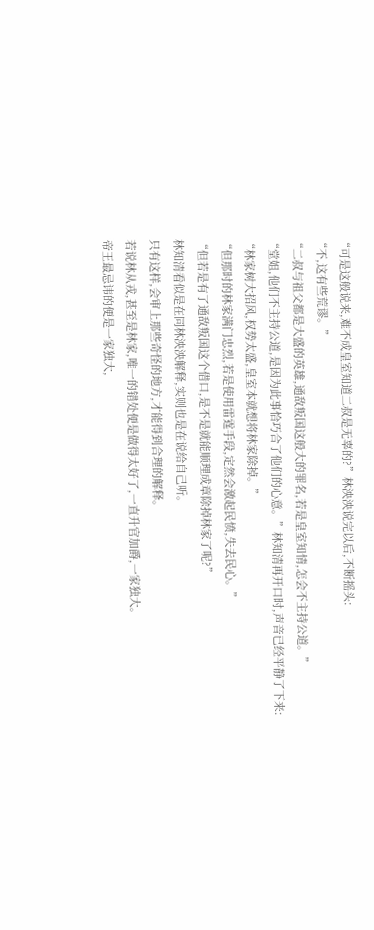“可是这般说来,难不成皇室知道二叔是无辜的?”林泱泱说完以后,不断摇头:
“不,这有些荒谬。”
“二叔与祖父都是大盛的英雄,通敌叛国这般大的罪名,若是皇室知情,怎会不主持公道。”
“堂姐,他们不主持公道,是因为此事恰巧合了他们的心意。”林知清再开口时,声音已经平静了下来:
“林家树大招风,权势太盛,皇室本就想将林家除掉。”
“但那时的林家满门忠烈,若是使用雷霆手段,定然会激起民愤,失去民心。”
“但若是有了通敌叛国这个借口,是不是就能顺理成章除掉林家了呢?”
林知清看似是在同林泱泱解释,实则也是在说给自己听。
只有这样,会审上那些奇怪的地方,才能得到合理的解释。
若说林从戎,甚至是林家,唯一的错处便是做得太好了,一直升官加爵,一家独大。
帝王最忌讳的便是一家独大,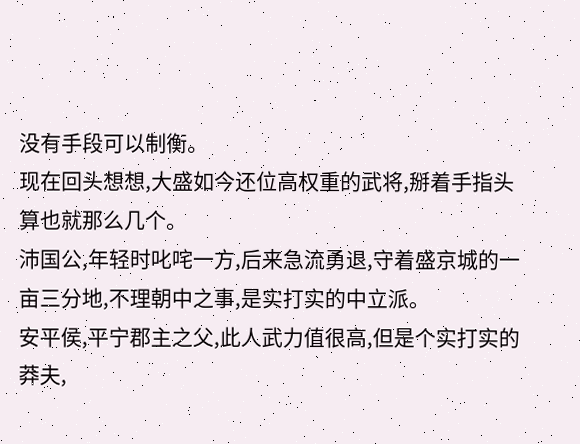没有手段可以制衡。
现在回头想想,大盛如今还位高权重的武将,掰着手指头算也就那么几个。
沛国公,年轻时叱咤一方,后来急流勇退,守着盛京城的一亩三分地,不理朝中之事,是实打实的中立派。
安平侯,平宁郡主之父,此人武力值很高,但是个实打实的莽夫,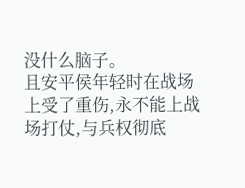没什么脑子。
且安平侯年轻时在战场上受了重伤,永不能上战场打仗,与兵权彻底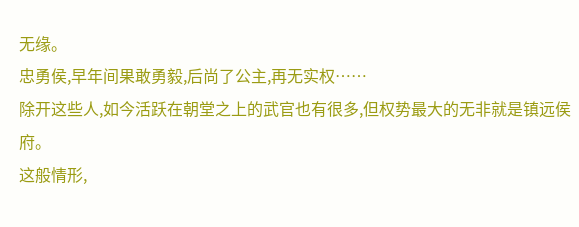无缘。
忠勇侯,早年间果敢勇毅,后尚了公主,再无实权……
除开这些人,如今活跃在朝堂之上的武官也有很多,但权势最大的无非就是镇远侯府。
这般情形,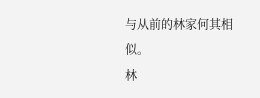与从前的林家何其相似。
林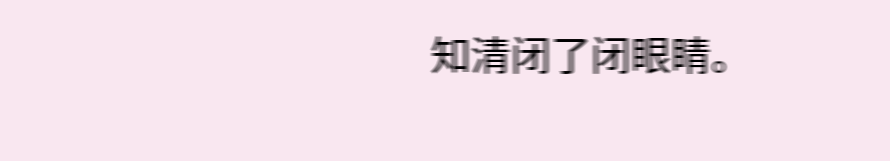知清闭了闭眼睛。